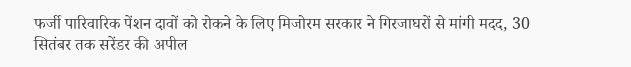फर्जी पारिवारिक पेंशन दावों को रोकने के लिए मिजोरम सरकार ने गिरजाघरों से मांगी मदद, 30 सितंबर तक सरेंडर की अपील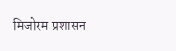मिजोरम प्रशासन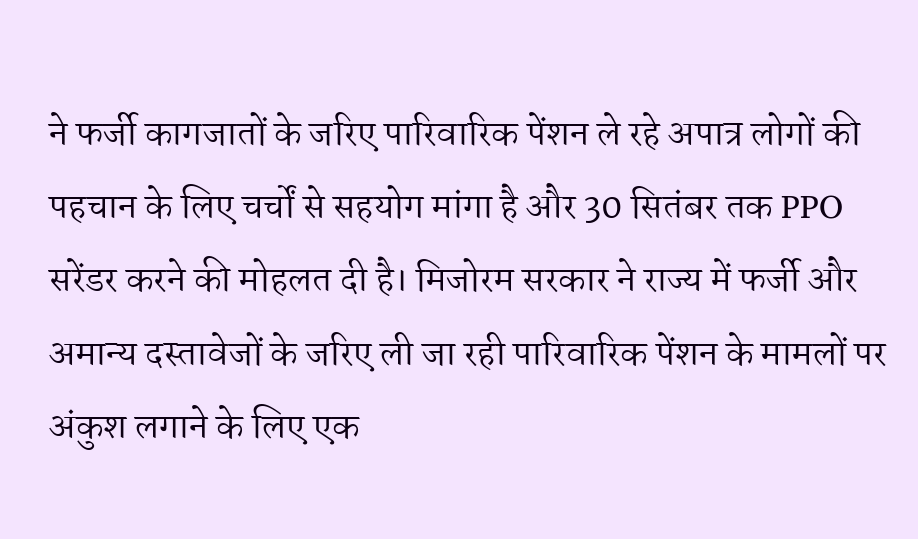ने फर्जी कागजातों के जरिए पारिवारिक पेंशन ले रहे अपात्र लोगों की पहचान के लिए चर्चों से सहयोग मांगा है और 30 सितंबर तक PPO सरेंडर करने की मोहलत दी है। मिजोरम सरकार ने राज्य में फर्जी और अमान्य दस्तावेजों के जरिए ली जा रही पारिवारिक पेंशन के मामलों पर अंकुश लगाने के लिए एक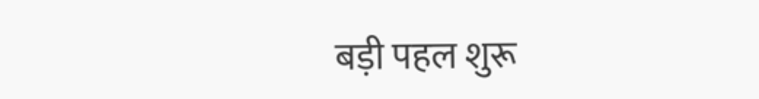बड़ी पहल शुरू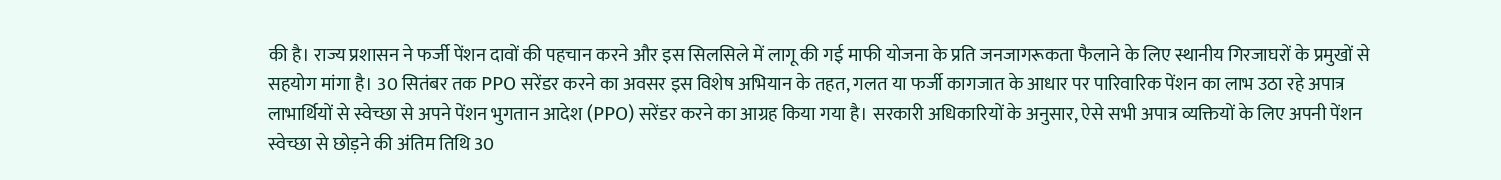की है। राज्य प्रशासन ने फर्जी पेंशन दावों की पहचान करने और इस सिलसिले में लागू की गई माफी योजना के प्रति जनजागरूकता फैलाने के लिए स्थानीय गिरजाघरों के प्रमुखों से सहयोग मांगा है। 30 सितंबर तक PPO सरेंडर करने का अवसर इस विशेष अभियान के तहत, गलत या फर्जी कागजात के आधार पर पारिवारिक पेंशन का लाभ उठा रहे अपात्र लाभार्थियों से स्वेच्छा से अपने पेंशन भुगतान आदेश (PPO) सरेंडर करने का आग्रह किया गया है। सरकारी अधिकारियों के अनुसार, ऐसे सभी अपात्र व्यक्तियों के लिए अपनी पेंशन स्वेच्छा से छोड़ने की अंतिम तिथि 30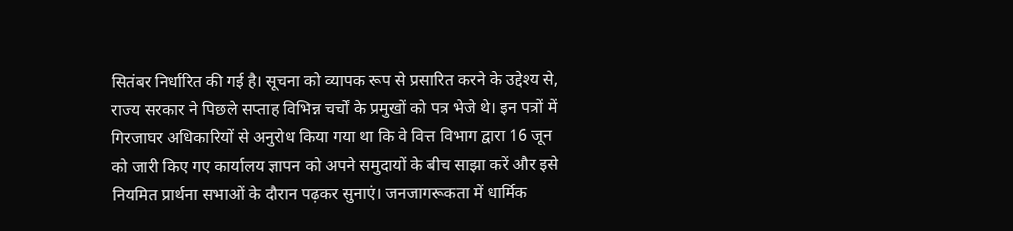सितंबर निर्धारित की गई है। सूचना को व्यापक रूप से प्रसारित करने के उद्देश्य से, राज्य सरकार ने पिछले सप्ताह विभिन्न चर्चों के प्रमुखों को पत्र भेजे थे। इन पत्रों में गिरजाघर अधिकारियों से अनुरोध किया गया था कि वे वित्त विभाग द्वारा 16 जून को जारी किए गए कार्यालय ज्ञापन को अपने समुदायों के बीच साझा करें और इसे नियमित प्रार्थना सभाओं के दौरान पढ़कर सुनाएं। जनजागरूकता में धार्मिक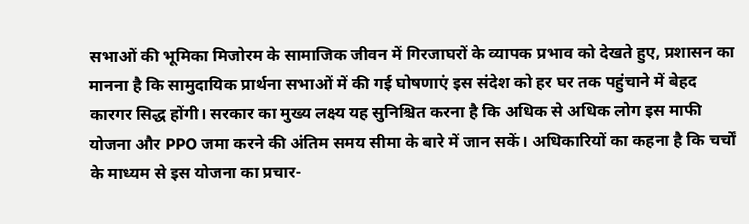सभाओं की भूमिका मिजोरम के सामाजिक जीवन में गिरजाघरों के व्यापक प्रभाव को देखते हुए, प्रशासन का मानना है कि सामुदायिक प्रार्थना सभाओं में की गई घोषणाएं इस संदेश को हर घर तक पहुंचाने में बेहद कारगर सिद्ध होंगी। सरकार का मुख्य लक्ष्य यह सुनिश्चित करना है कि अधिक से अधिक लोग इस माफी योजना और PPO जमा करने की अंतिम समय सीमा के बारे में जान सकें। अधिकारियों का कहना है कि चर्चों के माध्यम से इस योजना का प्रचार-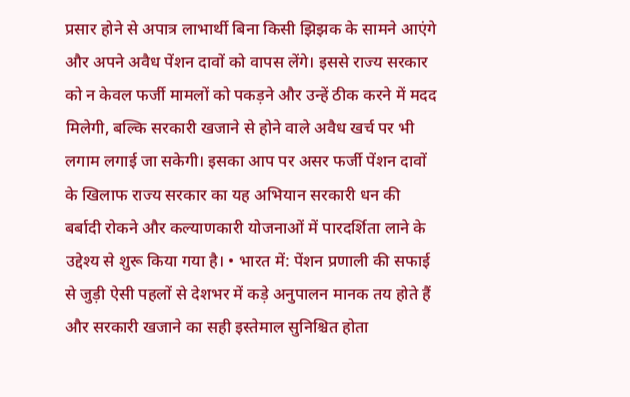प्रसार होने से अपात्र लाभार्थी बिना किसी झिझक के सामने आएंगे और अपने अवैध पेंशन दावों को वापस लेंगे। इससे राज्य सरकार को न केवल फर्जी मामलों को पकड़ने और उन्हें ठीक करने में मदद मिलेगी, बल्कि सरकारी खजाने से होने वाले अवैध खर्च पर भी लगाम लगाई जा सकेगी। इसका आप पर असर फर्जी पेंशन दावों के खिलाफ राज्य सरकार का यह अभियान सरकारी धन की बर्बादी रोकने और कल्याणकारी योजनाओं में पारदर्शिता लाने के उद्देश्य से शुरू किया गया है। • भारत में: पेंशन प्रणाली की सफाई से जुड़ी ऐसी पहलों से देशभर में कड़े अनुपालन मानक तय होते हैं और सरकारी खजाने का सही इस्तेमाल सुनिश्चित होता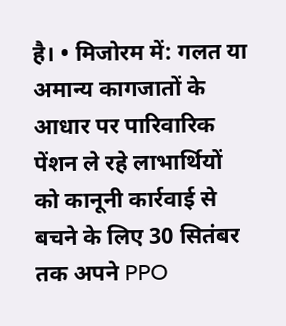है। • मिजोरम में: गलत या अमान्य कागजातों के आधार पर पारिवारिक पेंशन ले रहे लाभार्थियों को कानूनी कार्रवाई से बचने के लिए 30 सितंबर तक अपने PPO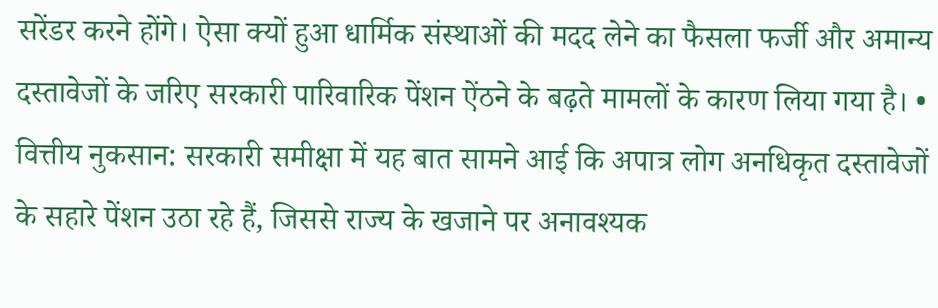सरेंडर करने होंगे। ऐसा क्यों हुआ धार्मिक संस्थाओं की मदद लेने का फैसला फर्जी और अमान्य दस्तावेजों के जरिए सरकारी पारिवारिक पेंशन ऐंठने के बढ़ते मामलों के कारण लिया गया है। • वित्तीय नुकसान: सरकारी समीक्षा में यह बात सामने आई कि अपात्र लोग अनधिकृत दस्तावेजों के सहारे पेंशन उठा रहे हैं, जिससे राज्य के खजाने पर अनावश्यक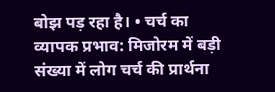बोझ पड़ रहा है। • चर्च का व्यापक प्रभाव: मिजोरम में बड़ी संख्या में लोग चर्च की प्रार्थना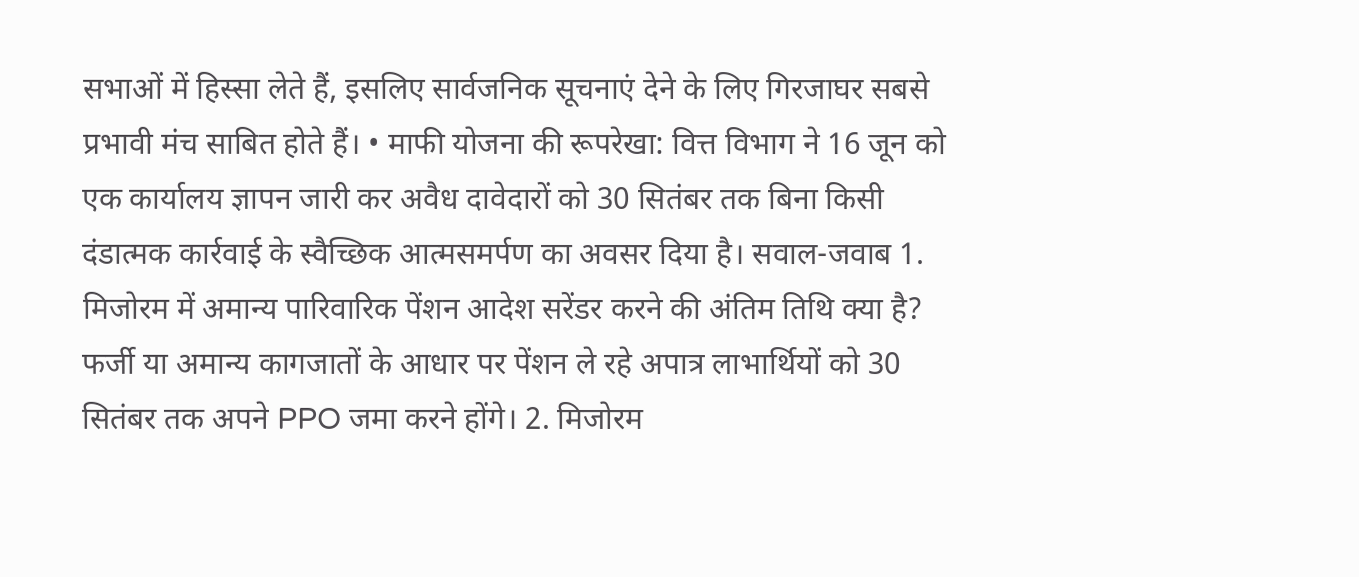सभाओं में हिस्सा लेते हैं, इसलिए सार्वजनिक सूचनाएं देने के लिए गिरजाघर सबसे प्रभावी मंच साबित होते हैं। • माफी योजना की रूपरेखा: वित्त विभाग ने 16 जून को एक कार्यालय ज्ञापन जारी कर अवैध दावेदारों को 30 सितंबर तक बिना किसी दंडात्मक कार्रवाई के स्वैच्छिक आत्मसमर्पण का अवसर दिया है। सवाल-जवाब 1. मिजोरम में अमान्य पारिवारिक पेंशन आदेश सरेंडर करने की अंतिम तिथि क्या है? फर्जी या अमान्य कागजातों के आधार पर पेंशन ले रहे अपात्र लाभार्थियों को 30 सितंबर तक अपने PPO जमा करने होंगे। 2. मिजोरम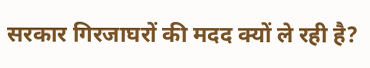सरकार गिरजाघरों की मदद क्यों ले रही है?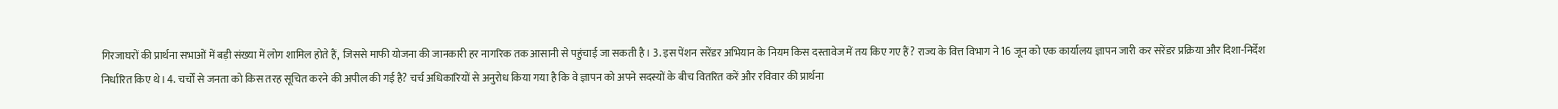गिरजाघरों की प्रार्थना सभाओं में बड़ी संख्या में लोग शामिल होते हैं, जिससे माफी योजना की जानकारी हर नागरिक तक आसानी से पहुंचाई जा सकती है। 3. इस पेंशन सरेंडर अभियान के नियम किस दस्तावेज में तय किए गए हैं? राज्य के वित्त विभाग ने 16 जून को एक कार्यालय ज्ञापन जारी कर सरेंडर प्रक्रिया और दिशा-निर्देश निर्धारित किए थे। 4. चर्चों से जनता को किस तरह सूचित करने की अपील की गई है? चर्च अधिकारियों से अनुरोध किया गया है कि वे ज्ञापन को अपने सदस्यों के बीच वितरित करें और रविवार की प्रार्थना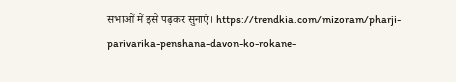सभाओं में इसे पढ़कर सुनाएं। https://trendkia.com/mizoram/pharji-parivarika-penshana-davon-ko-rokane-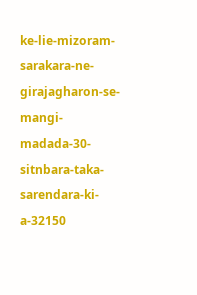ke-lie-mizoram-sarakara-ne-girajagharon-se-mangi-madada-30-sitnbara-taka-sarendara-ki-a-32150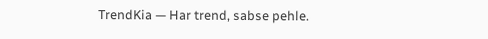TrendKia — Har trend, sabse pehle.